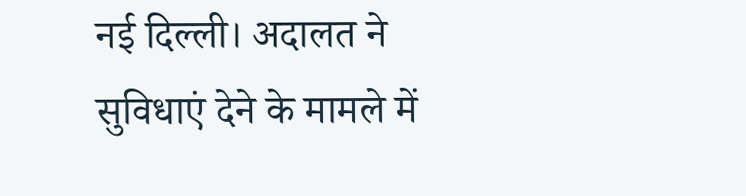नई दिल्ली। अदालत ने सुविधाएं देने के मामले में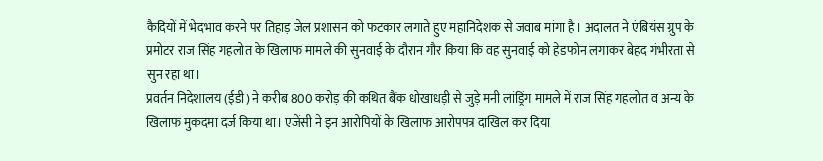कैदियों में भेदभाव करने पर तिहाड़ जेल प्रशासन को फटकार लगाते हुए महानिदेशक से जवाब मांगा है। अदालत ने एंबियंस ग्रुप के प्रमोटर राज सिंह गहलोत के खिलाफ मामले की सुनवाई के दौरान गौर किया कि वह सुनवाई को हेडफोन लगाकर बेहद गंभीरता से सुन रहा था।
प्रवर्तन निदेशालय (ईडी) ने करीब 800 करोड़ की कथित बैंक धोखाधड़ी से जुड़े मनी लांड्रिंग मामले में राज सिंह गहलोत व अन्य के खिलाफ मुकदमा दर्ज किया था। एजेंसी ने इन आरोपियों के खिलाफ आरोपपत्र दाखिल कर दिया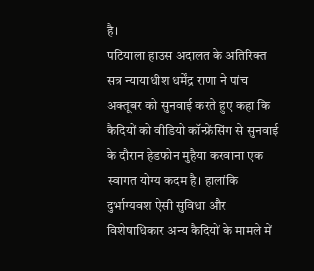है।
पटियाला हाउस अदालत के अतिरिक्त सत्र न्यायाधीश धर्मेंद्र राणा ने पांच अक्तूबर को सुनवाई करते हुए कहा कि कैदियों को वीडियो कॉन्फ्रेंसिंग से सुनवाई के दौरान हेडफोन मुहैया करवाना एक स्वागत योग्य कदम है। हालांकि दुर्भाग्यवश ऐसी सुविधा और विशेषाधिकार अन्य कैदियों के मामले में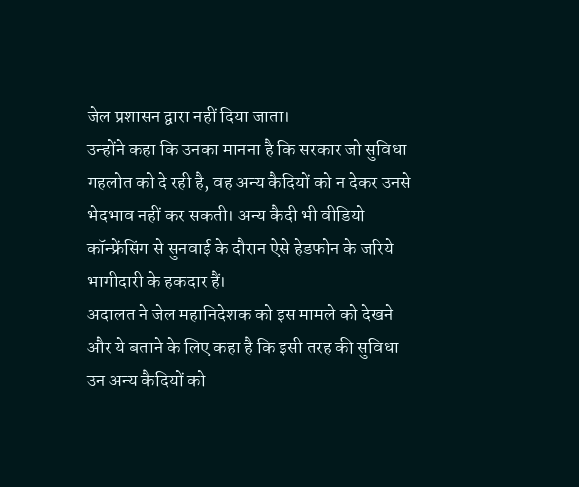जेल प्रशासन द्वारा नहीं दिया जाता।
उन्होंने कहा कि उनका मानना है कि सरकार जो सुविधा गहलोत को दे रही है, वह अन्य कैदियों को न देकर उनसे भेदभाव नहीं कर सकती। अन्य कैदी भी वीडियो कॉन्फ्रेंसिंग से सुनवाई के दौरान ऐसे हेडफोन के जरिये भागीदारी के हकदार हैं।
अदालत ने जेल महानिदेशक को इस मामले को देखने और ये बताने के लिए कहा है कि इसी तरह की सुविधा उन अन्य कैदियों को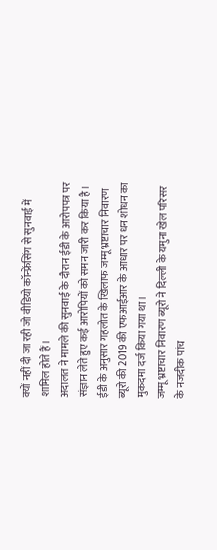क्यों नहीं दी जा रही जो वीडियो कॉन्फ्रेंसिंग से सुनवाई में शामिल होते हैं।
अदालत ने मामले की सुनवाई के दौरान ईडी के आरोपपत्र पर संज्ञान लेते हुए कई आरोपियों को समन जारी कर किया है। ईडी के अनुसार गहलोत के खिलाफ जम्मू भ्रष्टाचार निवारण ब्यूरो की 2019 की एफआईआर के आधार पर धन शोधन का मुकदमा दर्ज किया गया था।
जम्मू भ्रष्टाचार निवारण ब्यूरो ने दिल्ली के यमुना खेल परिसर के नजदीक पांच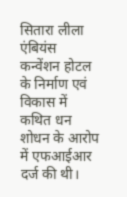सितारा लीला एंबियंस कन्वेंशन होटल के निर्माण एवं विकास में कथित धन शोधन के आरोप में एफआईआर दर्ज की थी।